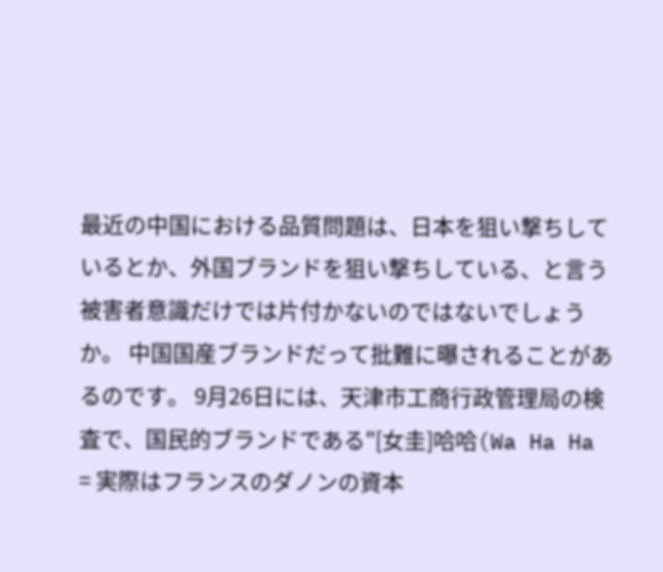最近の中国における品質問題は、日本を狙い撃ちしているとか、外国ブランドを狙い撃ちしている、と言う被害者意識だけでは片付かないのではないでしょうか。 中国国産ブランドだって批難に曝されることがあるのです。 9月26日には、天津市工商行政管理局の検査で、国民的ブランドである"[女圭]哈哈(Wa Ha Ha = 実際はフランスのダノンの資本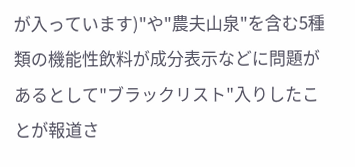が入っています)"や"農夫山泉"を含む5種類の機能性飲料が成分表示などに問題があるとして"ブラックリスト"入りしたことが報道さ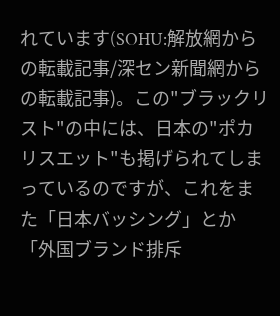れています(SOHU:解放網からの転載記事/深セン新聞網からの転載記事)。この"ブラックリスト"の中には、日本の"ポカリスエット"も掲げられてしまっているのですが、これをまた「日本バッシング」とか「外国ブランド排斥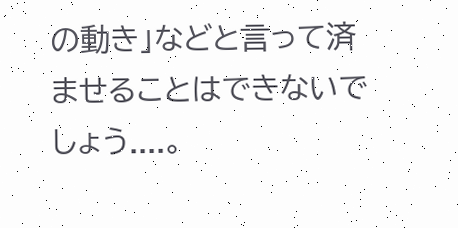の動き」などと言って済ませることはできないでしょう....。